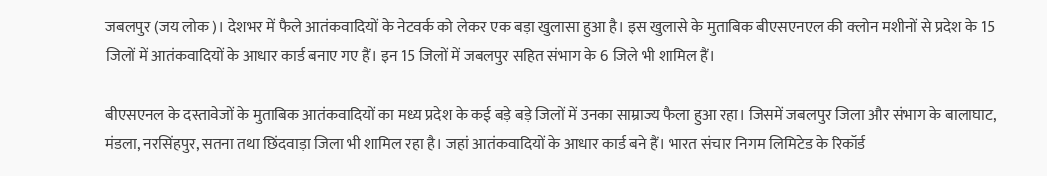जबलपुर (जय लोक)। देशभर में फैले आतंकवादियों के नेटवर्क को लेकर एक बड़ा खुलासा हुआ है। इस खुलासे के मुताबिक बीएसएनएल की क्लोन मशीनों से प्रदेश के 15 जिलों में आतंकवादियों के आधार कार्ड बनाए गए हैं। इन 15 जिलों में जबलपुर सहित संभाग के 6 जिले भी शामिल हैं।

बीएसएनल के दस्तावेजों के मुताबिक आतंकवादियों का मध्य प्रदेश के कई बड़े बड़े जिलों में उनका साम्राज्य फैला हुआ रहा। जिसमें जबलपुर जिला और संभाग के बालाघाट, मंडला, नरसिंहपुर, सतना तथा छिंदवाड़ा जिला भी शामिल रहा है। जहां आतंकवादियों के आधार कार्ड बने हैं। भारत संचार निगम लिमिटेड के रिकॉर्ड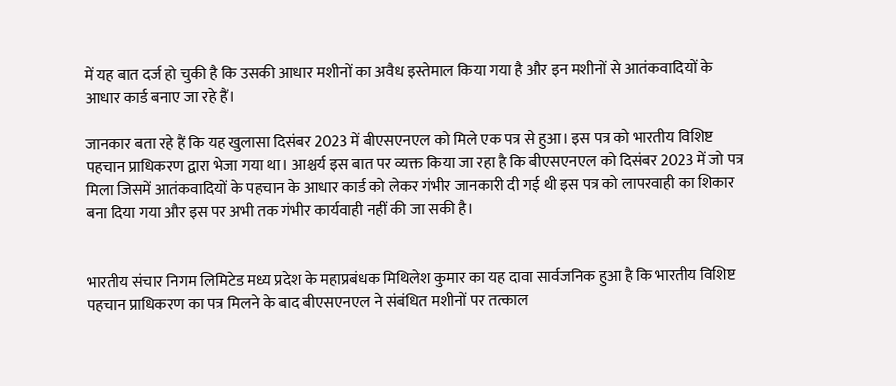में यह बात दर्ज हो चुकी है कि उसकी आधार मशीनों का अवैध इस्तेमाल किया गया है और इन मशीनों से आतंकवादियों के आधार कार्ड बनाए जा रहे हैं।

जानकार बता रहे हैं कि यह खुलासा दिसंबर 2023 में बीएसएनएल को मिले एक पत्र से हुआ। इस पत्र को भारतीय विशिष्ट पहचान प्राधिकरण द्वारा भेजा गया था। आश्चर्य इस बात पर व्यक्त किया जा रहा है कि बीएसएनएल को दिसंबर 2023 में जो पत्र मिला जिसमें आतंकवादियों के पहचान के आधार कार्ड को लेकर गंभीर जानकारी दी गई थी इस पत्र को लापरवाही का शिकार बना दिया गया और इस पर अभी तक गंभीर कार्यवाही नहीं की जा सकी है।


भारतीय संचार निगम लिमिटेड मध्य प्रदेश के महाप्रबंधक मिथिलेश कुमार का यह दावा सार्वजनिक हुआ है कि भारतीय विशिष्ट पहचान प्राधिकरण का पत्र मिलने के बाद बीएसएनएल ने संबंधित मशीनों पर तत्काल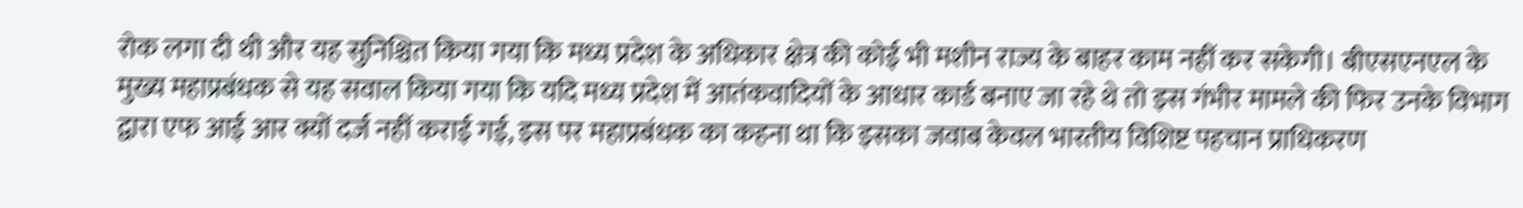रोक लगा दी थी और यह सुनिश्चित किया गया कि मध्य प्रदेश के अधिकार क्षेत्र की कोई भी मशीन राज्य के बाहर काम नहीं कर सकेगी। बीएसएनएल के मुख्य महाप्रबंधक से यह सवाल किया गया कि यदि मध्य प्रदेश में आतंकवादियों के आधार कार्ड बनाए जा रहे थे तो इस गंभीर मामले की फिर उनके विभाग द्वारा एफ आई आर क्यों दर्ज नहीं कराई गई, इस पर महाप्रबंधक का कहना था कि इसका जवाब केवल भारतीय विशिष्ट पहचान प्राधिकरण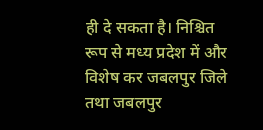ही दे सकता है। निश्चित रूप से मध्य प्रदेश में और विशेष कर जबलपुर जिले तथा जबलपुर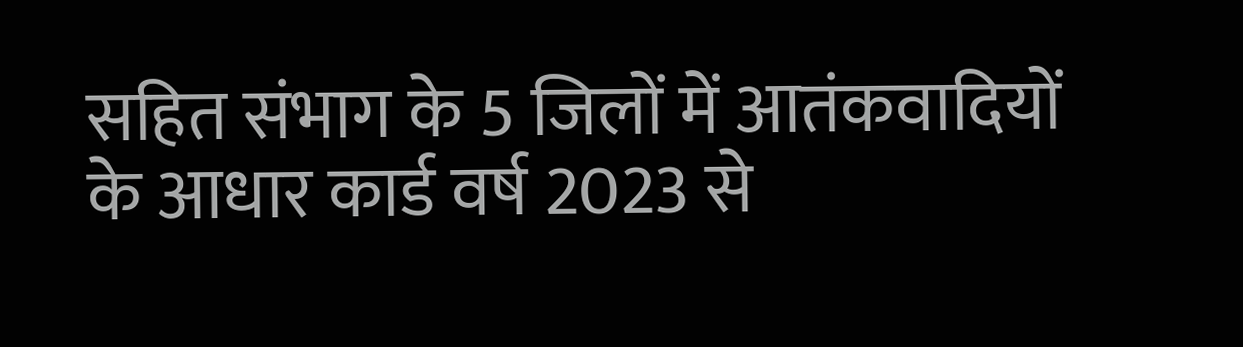सहित संभाग के 5 जिलों में आतंकवादियों के आधार कार्ड वर्ष 2023 से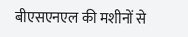बीएसएनएल की मशीनों से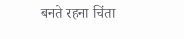बनते रहना चिंता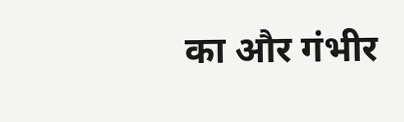का और गंभीर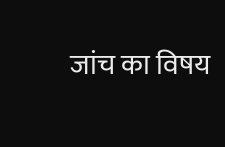जांच का विषय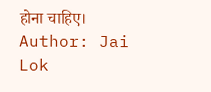होना चाहिए।
Author: Jai Lok